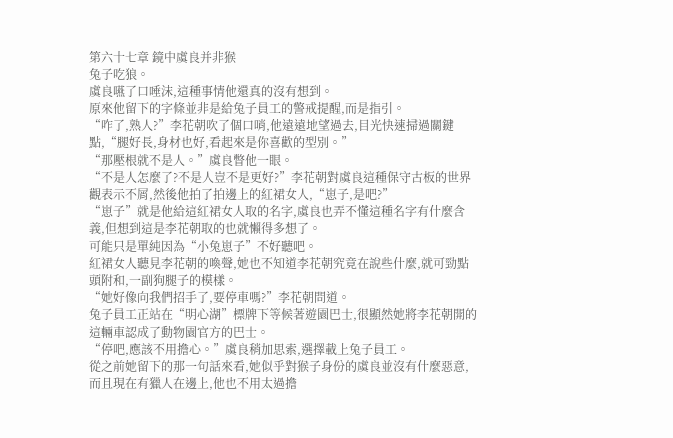第六十七章 鏡中虞良并非猴
兔子吃狼。
虞良嚥了口唾沫,這種事情他還真的沒有想到。
原來他留下的字條並非是給兔子員工的警戒提醒,而是指引。
“咋了,熟人?”李花朝吹了個口哨,他遠遠地望過去,目光快速掃過關鍵點,“腿好長,身材也好,看起來是你喜歡的型別。”
“那壓根就不是人。”虞良瞥他一眼。
“不是人怎麼了?不是人豈不是更好?”李花朝對虞良這種保守古板的世界觀表示不屑,然後他拍了拍邊上的紅裙女人,“崽子,是吧?”
“崽子”就是他給這紅裙女人取的名字,虞良也弄不懂這種名字有什麼含義,但想到這是李花朝取的也就懶得多想了。
可能只是單純因為“小兔崽子”不好聽吧。
紅裙女人聽見李花朝的喚聲,她也不知道李花朝究竟在說些什麼,就可勁點頭附和,一副狗腿子的模樣。
“她好像向我們招手了,要停車嗎?”李花朝問道。
兔子員工正站在“明心湖”標牌下等候著遊園巴士,很顯然她將李花朝開的這輛車認成了動物園官方的巴士。
“停吧,應該不用擔心。”虞良稍加思索,選擇載上兔子員工。
從之前她留下的那一句話來看,她似乎對猴子身份的虞良並沒有什麼惡意,而且現在有獵人在邊上,他也不用太過擔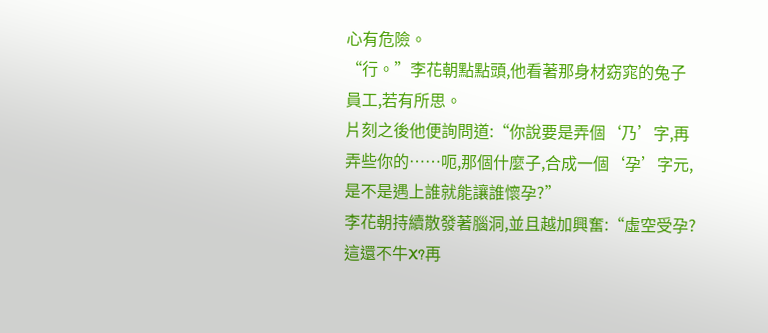心有危險。
“行。”李花朝點點頭,他看著那身材窈窕的兔子員工,若有所思。
片刻之後他便詢問道:“你說要是弄個‘乃’字,再弄些你的……呃,那個什麼子,合成一個‘孕’字元,是不是遇上誰就能讓誰懷孕?”
李花朝持續散發著腦洞,並且越加興奮:“虛空受孕?這還不牛X?再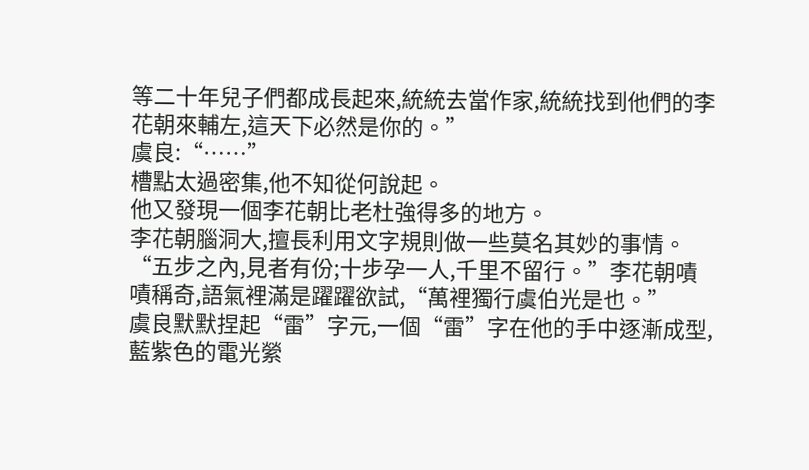等二十年兒子們都成長起來,統統去當作家,統統找到他們的李花朝來輔左,這天下必然是你的。”
虞良:“……”
槽點太過密集,他不知從何說起。
他又發現一個李花朝比老杜強得多的地方。
李花朝腦洞大,擅長利用文字規則做一些莫名其妙的事情。
“五步之內,見者有份;十步孕一人,千里不留行。”李花朝嘖嘖稱奇,語氣裡滿是躍躍欲試,“萬裡獨行虞伯光是也。”
虞良默默捏起“雷”字元,一個“雷”字在他的手中逐漸成型,藍紫色的電光縈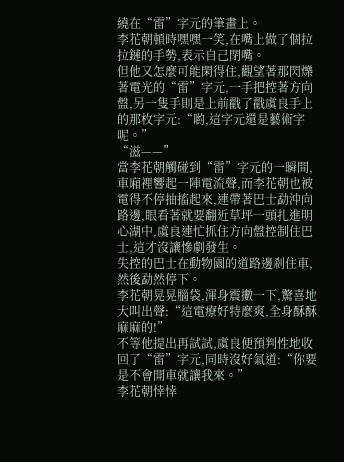繞在“雷”字元的筆畫上。
李花朝頓時嘿嘿一笑,在嘴上做了個拉拉鏈的手勢,表示自己閉嘴。
但他又怎麼可能閑得住,觀望著那閃爍著電光的“雷”字元,一手把控著方向盤,另一隻手則是上前戳了戳虞良手上的那枚字元:“喲,這字元還是藝術字呢。”
“滋——”
當李花朝觸碰到“雷”字元的一瞬間,車廂裡響起一陣電流聲,而李花朝也被電得不停抽搐起來,連帶著巴士勐沖向路邊,眼看著就要翻近草坪一頭扎進明心湖中,虞良連忙抓住方向盤控制住巴士,這才沒讓慘劇發生。
失控的巴士在動物園的道路邊剎住車,然後勐然停下。
李花朝晃晃腦袋,渾身震擻一下,驚喜地大叫出聲:“這電療好特麼爽,全身酥酥麻麻的!”
不等他提出再試試,虞良便預判性地收回了“雷”字元,同時沒好氣道:“你要是不會開車就讓我來。”
李花朝悻悻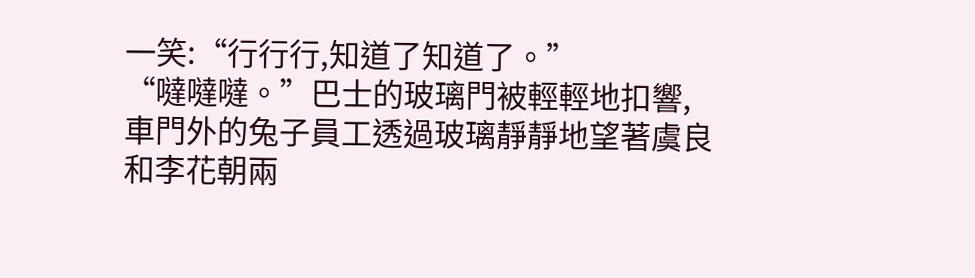一笑:“行行行,知道了知道了。”
“噠噠噠。”巴士的玻璃門被輕輕地扣響,車門外的兔子員工透過玻璃靜靜地望著虞良和李花朝兩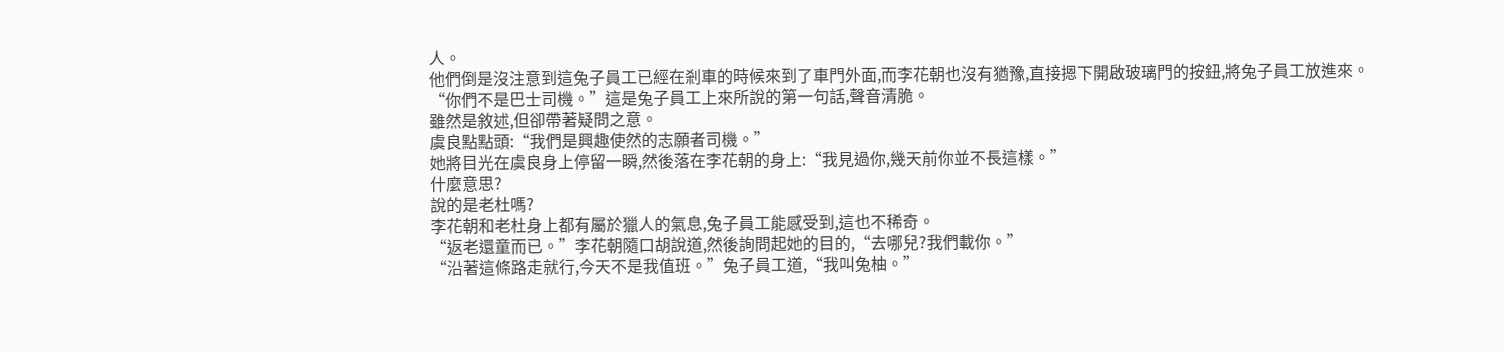人。
他們倒是沒注意到這兔子員工已經在剎車的時候來到了車門外面,而李花朝也沒有猶豫,直接摁下開啟玻璃門的按鈕,將兔子員工放進來。
“你們不是巴士司機。”這是兔子員工上來所說的第一句話,聲音清脆。
雖然是敘述,但卻帶著疑問之意。
虞良點點頭:“我們是興趣使然的志願者司機。”
她將目光在虞良身上停留一瞬,然後落在李花朝的身上:“我見過你,幾天前你並不長這樣。”
什麼意思?
說的是老杜嗎?
李花朝和老杜身上都有屬於獵人的氣息,兔子員工能感受到,這也不稀奇。
“返老還童而已。”李花朝隨口胡說道,然後詢問起她的目的,“去哪兒?我們載你。”
“沿著這條路走就行,今天不是我值班。”兔子員工道,“我叫兔柚。”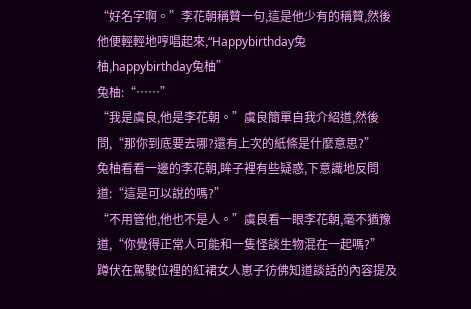“好名字啊。”李花朝稱贊一句,這是他少有的稱贊,然後他便輕輕地哼唱起來,“Happybirthday兔柚,happybirthday兔柚”
兔柚:“……”
“我是虞良,他是李花朝。”虞良簡單自我介紹道,然後問,“那你到底要去哪?還有上次的紙條是什麼意思?”
兔柚看看一邊的李花朝,眸子裡有些疑惑,下意識地反問道:“這是可以說的嗎?”
“不用管他,他也不是人。”虞良看一眼李花朝,毫不猶豫道,“你覺得正常人可能和一隻怪談生物混在一起嗎?”
蹲伏在駕駛位裡的紅裙女人崽子彷佛知道談話的內容提及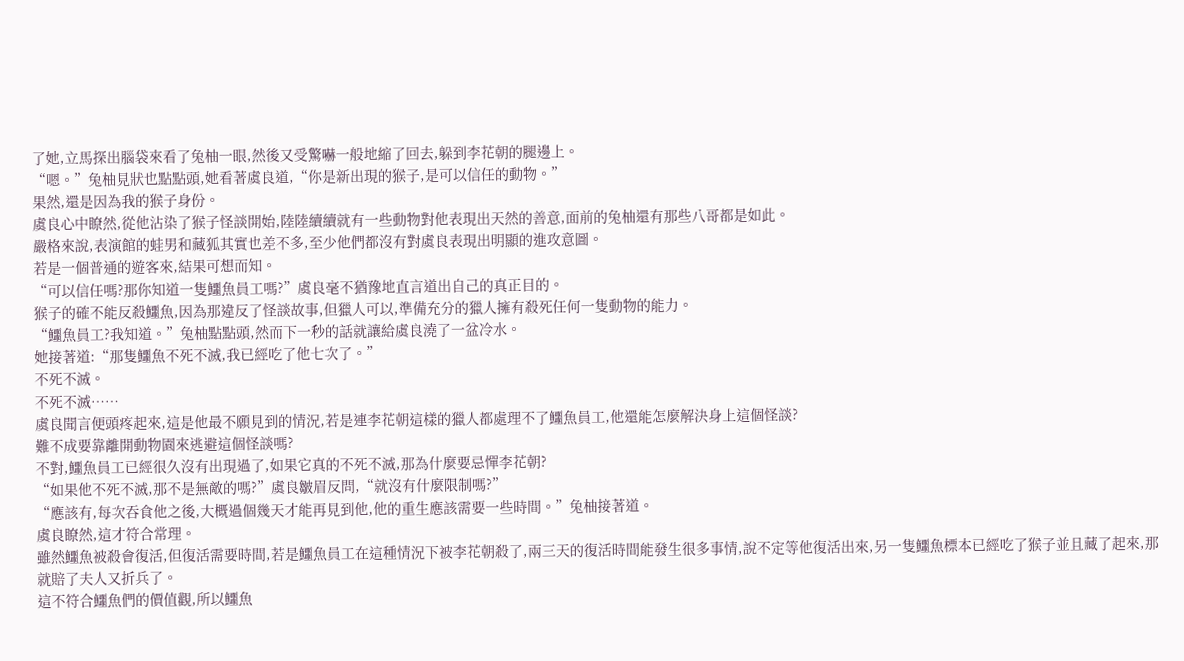了她,立馬探出腦袋來看了兔柚一眼,然後又受驚嚇一般地縮了回去,躲到李花朝的腿邊上。
“嗯。”兔柚見狀也點點頭,她看著虞良道,“你是新出現的猴子,是可以信任的動物。”
果然,還是因為我的猴子身份。
虞良心中瞭然,從他沾染了猴子怪談開始,陸陸續續就有一些動物對他表現出天然的善意,面前的兔柚還有那些八哥都是如此。
嚴格來說,表演館的蛙男和藏狐其實也差不多,至少他們都沒有對虞良表現出明顯的進攻意圖。
若是一個普通的遊客來,結果可想而知。
“可以信任嗎?那你知道一隻鱷魚員工嗎?”虞良毫不猶豫地直言道出自己的真正目的。
猴子的確不能反殺鱷魚,因為那違反了怪談故事,但獵人可以,準備充分的獵人擁有殺死任何一隻動物的能力。
“鱷魚員工?我知道。”兔柚點點頭,然而下一秒的話就讓給虞良澆了一盆冷水。
她接著道:“那隻鱷魚不死不滅,我已經吃了他七次了。”
不死不滅。
不死不滅……
虞良聞言便頭疼起來,這是他最不願見到的情況,若是連李花朝這樣的獵人都處理不了鱷魚員工,他還能怎麼解決身上這個怪談?
難不成要靠離開動物園來逃避這個怪談嗎?
不對,鱷魚員工已經很久沒有出現過了,如果它真的不死不滅,那為什麼要忌憚李花朝?
“如果他不死不滅,那不是無敵的嗎?”虞良皺眉反問,“就沒有什麼限制嗎?”
“應該有,每次吞食他之後,大概過個幾天才能再見到他,他的重生應該需要一些時間。”兔柚接著道。
虞良瞭然,這才符合常理。
雖然鱷魚被殺會復活,但復活需要時間,若是鱷魚員工在這種情況下被李花朝殺了,兩三天的復活時間能發生很多事情,說不定等他復活出來,另一隻鱷魚標本已經吃了猴子並且藏了起來,那就賠了夫人又折兵了。
這不符合鱷魚們的價值觀,所以鱷魚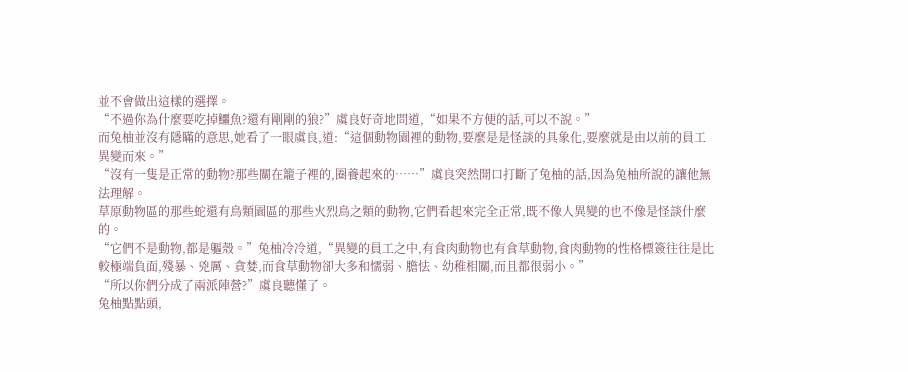並不會做出這樣的選擇。
“不過你為什麼要吃掉鱷魚?還有剛剛的狼?”虞良好奇地問道,“如果不方便的話,可以不說。”
而兔柚並沒有隱瞞的意思,她看了一眼虞良,道:“這個動物園裡的動物,要麼是是怪談的具象化,要麼就是由以前的員工異變而來。”
“沒有一隻是正常的動物?那些關在籠子裡的,圈養起來的……”虞良突然開口打斷了兔柚的話,因為兔柚所說的讓他無法理解。
草原動物區的那些蛇還有鳥類園區的那些火烈鳥之類的動物,它們看起來完全正常,既不像人異變的也不像是怪談什麼的。
“它們不是動物,都是軀殼。”兔柚冷冷道,“異變的員工之中,有食肉動物也有食草動物,食肉動物的性格標簽往往是比較極端負面,殘暴、兇厲、貪婪,而食草動物卻大多和懦弱、膽怯、幼稚相關,而且都很弱小。”
“所以你們分成了兩派陣營?”虞良聽懂了。
兔柚點點頭,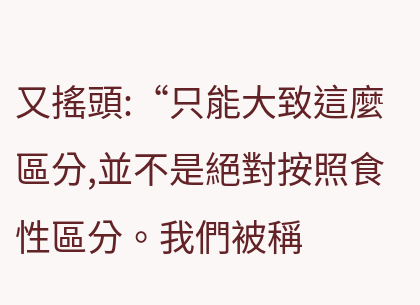又搖頭:“只能大致這麼區分,並不是絕對按照食性區分。我們被稱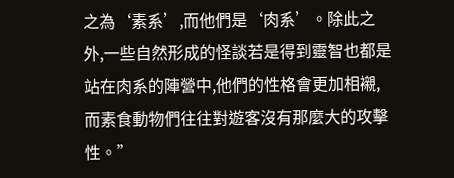之為‘素系’,而他們是‘肉系’。除此之外,一些自然形成的怪談若是得到靈智也都是站在肉系的陣營中,他們的性格會更加相襯,而素食動物們往往對遊客沒有那麼大的攻擊性。”